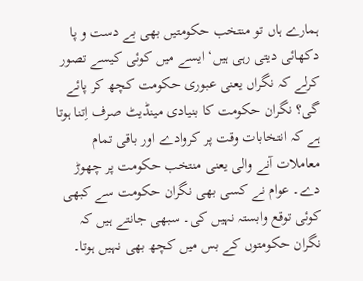ہمارے ہاں تو منتخب حکومتیں بھی بے دست و پا دکھائی دیتی رہی ہیں‘ ایسے میں کوئی کیسے تصور کرلے کہ نگراں یعنی عبوری حکومت کچھ کر پائے گی؟ نگران حکومت کا بنیادی مینڈیٹ صرف اِتنا ہوتا ہے کہ انتخابات وقت پر کروادے اور باقی تمام معاملات آنے والی یعنی منتخب حکومت پر چھوڑ دے۔ عوام نے کسی بھی نگران حکومت سے کبھی کوئی توقع وابستہ نہیں کی۔ سبھی جانتے ہیں کہ نگران حکومتوں کے بس میں کچھ بھی نہیں ہوتا۔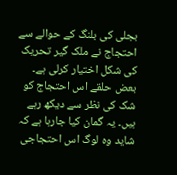بجلی کی بلنگ کے حوالے سے احتجاج نے ملک گیر تحریک کی شکل اختیار کرلی ہے۔ بعض حلقے اس احتجاج کو شک کی نظر سے دیکھ رہے ہیں۔ یہ گمان کیا جارہا ہے کہ شاید وہ لوگ اس احتجاجی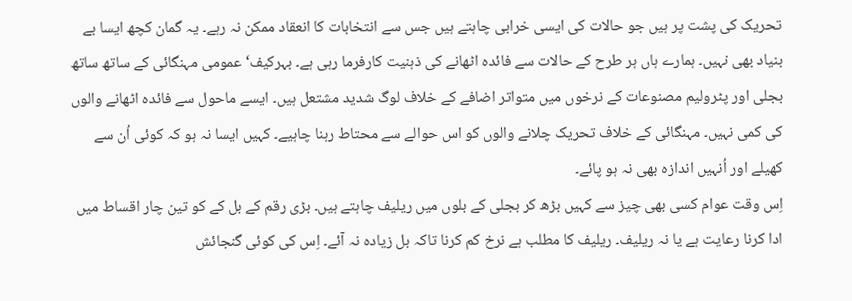تحریک کی پشت پر ہیں جو حالات کی ایسی خرابی چاہتے ہیں جس سے انتخابات کا انعقاد ممکن نہ رہے۔ یہ گمان کچھ ایسا بے بنیاد بھی نہیں۔ ہمارے ہاں ہر طرح کے حالات سے فائدہ اٹھانے کی ذہنیت کارفرما رہی ہے۔ بہرکیف‘ عمومی مہنگائی کے ساتھ ساتھ بجلی اور پٹرولیم مصنوعات کے نرخوں میں متواتر اضافے کے خلاف لوگ شدید مشتعل ہیں۔ ایسے ماحول سے فائدہ اٹھانے والوں کی کمی نہیں۔ مہنگائی کے خلاف تحریک چلانے والوں کو اس حوالے سے محتاط رہنا چاہیے۔ کہیں ایسا نہ ہو کہ کوئی اُن سے کھیلے اور اُنہیں اندازہ بھی نہ ہو پائے۔
اِس وقت عوام کسی بھی چیز سے کہیں بڑھ کر بجلی کے بلوں میں ریلیف چاہتے ہیں۔ بڑی رقم کے بل کے کو تین چار اقساط میں ادا کرنا رعایت ہے یا نہ ریلیف۔ ریلیف کا مطلب ہے نرخ کم کرنا تاکہ بل زیادہ نہ آئے۔ اِس کی کوئی گنجائش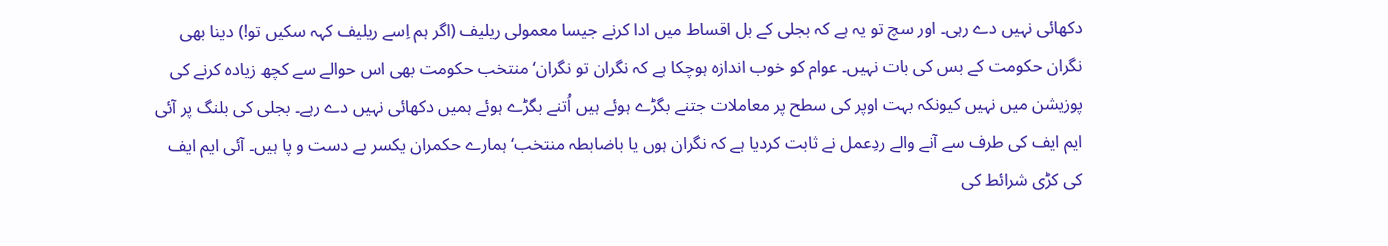دکھائی نہیں دے رہی۔ اور سچ تو یہ ہے کہ بجلی کے بل اقساط میں ادا کرنے جیسا معمولی ریلیف (اگر ہم اِسے ریلیف کہہ سکیں تو!) دینا بھی نگران حکومت کے بس کی بات نہیں۔ عوام کو خوب اندازہ ہوچکا ہے کہ نگران تو نگران‘ منتخب حکومت بھی اس حوالے سے کچھ زیادہ کرنے کی پوزیشن میں نہیں کیونکہ بہت اوپر کی سطح پر معاملات جتنے بگڑے ہوئے ہیں اُتنے بگڑے ہوئے ہمیں دکھائی نہیں دے رہے۔ بجلی کی بلنگ پر آئی ایم ایف کی طرف سے آنے والے ردِعمل نے ثابت کردیا ہے کہ نگران ہوں یا باضابطہ منتخب‘ ہمارے حکمران یکسر بے دست و پا ہیں۔ آئی ایم ایف کی کڑی شرائط کی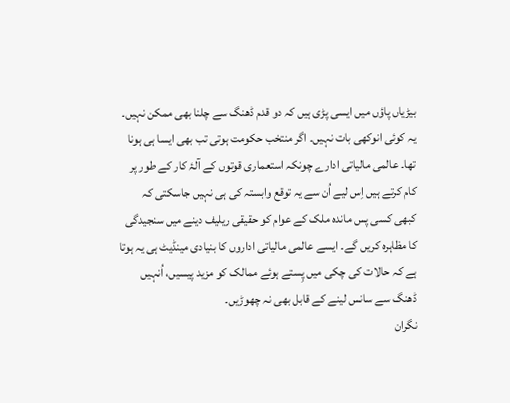بیڑیاں پاؤں میں ایسی پڑی ہیں کہ دو قدم ڈھنگ سے چلنا بھی ممکن نہیں۔ یہ کوئی انوکھی بات نہیں۔ اگر منتخب حکومت ہوتی تب بھی ایسا ہی ہونا تھا۔ عالمی مالیاتی ادارے چونکہ استعماری قوتوں کے آلۂ کار کے طور پر کام کرتے ہیں اِس لیے اُن سے یہ توقع وابستہ کی ہی نہیں جاسکتی کہ کبھی کسی پس ماندہ ملک کے عوام کو حقیقی ریلیف دینے میں سنجیدگی کا مظاہرہ کریں گے۔ ایسے عالمی مالیاتی اداروں کا بنیادی مینڈیٹ ہی یہ ہوتا ہے کہ حالات کی چکی میں پِستے ہوئے ممالک کو مزید پیسیں، اُنہیں ڈھنگ سے سانس لینے کے قابل بھی نہ چھوڑیں۔
نگران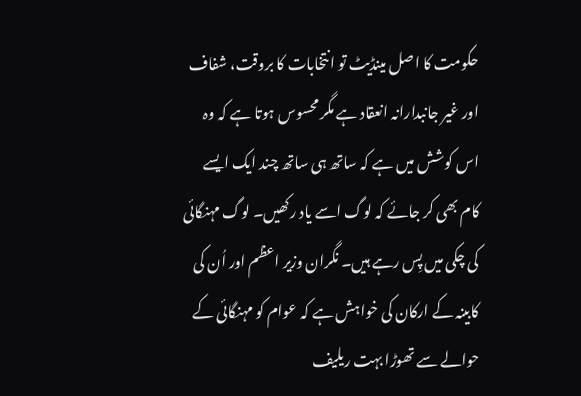حکومت کا اصل مینڈیٹ تو انتخابات کا بروقت، شفاف اور غیر جانبدارانہ انعقاد ہے مگر محسوس ہوتا ہے کہ وہ اس کوشش میں ہے کہ ساتھ ہی ساتھ چند ایک ایسے کام بھی کر جائے کہ لوگ اسے یاد رکھیں۔ لوگ مہنگائی کی چکی میں پِس رہے ہیں۔ نگران وزیر اعظم اور اُن کی کابینہ کے ارکان کی خواہش ہے کہ عوام کو مہنگائی کے حوالے سے تھوڑا بہت ریلیف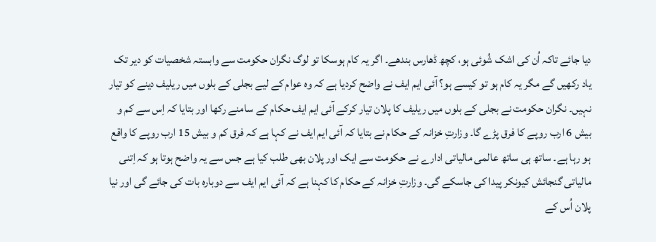دیا جائے تاکہ اُن کی اشک شُوئی ہو، کچھ ڈھارس بندھے۔ اگر یہ کام ہوسکا تو لوگ نگران حکومت سے وابستہ شخصیات کو دیر تک یاد رکھیں گے مگر یہ کام ہو تو کیسے ہو؟ آئی ایم ایف نے واضح کردیا ہے کہ وہ عوام کے لیے بجلی کے بلوں میں ریلیف دینے کو تیار نہیں۔ نگران حکومت نے بجلی کے بلوں میں ریلیف کا پلان تیار کرکے آئی ایم ایف حکام کے سامنے رکھا اور بتایا کہ اِس سے کم و بیش 6 ارب روپے کا فرق پڑے گا۔ وزارتِ خزانہ کے حکام نے بتایا کہ آئی ایم ایف نے کہا ہے کہ فرق کم و بیش 15 ارب روپے کا واقع ہو رہا ہے۔ ساتھ ہی ساتھ عالمی مالیاتی ادارے نے حکومت سے ایک اور پلان بھی طلب کیا ہے جس سے یہ واضح ہوتا ہو کہ اِتنی مالیاتی گنجائش کیونکر پیدا کی جاسکے گی۔ وزارتِ خزانہ کے حکام کا کہنا ہے کہ آئی ایم ایف سے دوبارہ بات کی جائے گی اور نیا پلان اُس کے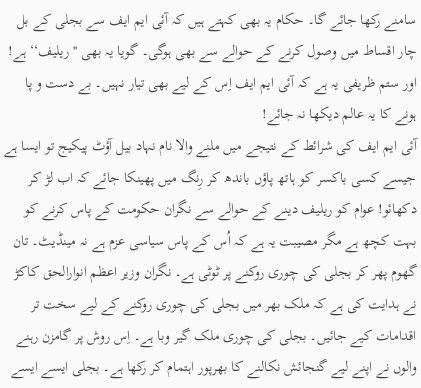سامنے رکھا جائے گا۔ حکام یہ بھی کہتے ہیں کہ آئی ایم ایف سے بجلی کے بل چار اقساط میں وصول کرنے کے حوالے سے بھی ہوگی۔ گویا یہ بھی ''ریلیف‘‘ ہے! اور ستم ظریفی یہ ہے کہ آئی ایم ایف اِس کے لیے بھی تیار نہیں۔ بے دست و پا ہونے کا یہ عالم دیکھا نہ جائے!
آئی ایم ایف کی شرائط کے نتیجے میں ملنے والا نام نہاد بیل آؤٹ پیکیج تو ایسا ہے جیسے کسی باکسر کو ہاتھ پاؤں باندھ کر رِنگ میں پھینکا جائے کہ اب لڑ کر دکھائو! عوام کو ریلیف دینے کے حوالے سے نگران حکومت کے پاس کرنے کو بہت کچھ ہے مگر مصیبت یہ ہے کہ اُس کے پاس سیاسی عزم ہے نہ مینڈیٹ۔ تان گھوم پھر کر بجلی کی چوری روکنے پر ٹوٹی ہے۔ نگران وزیر اعظم انوارالحق کاکڑ نے ہدایت کی ہے کہ ملک بھر میں بجلی کی چوری روکنے کے لیے سخت تر اقدامات کیے جائیں۔ بجلی کی چوری ملک گیر وبا ہے۔ اِس روش پر گامزن رہنے والوں نے اپنے لیے گنجائش نکالنے کا بھرپور اہتمام کر رکھا ہے۔ بجلی ایسے ایسے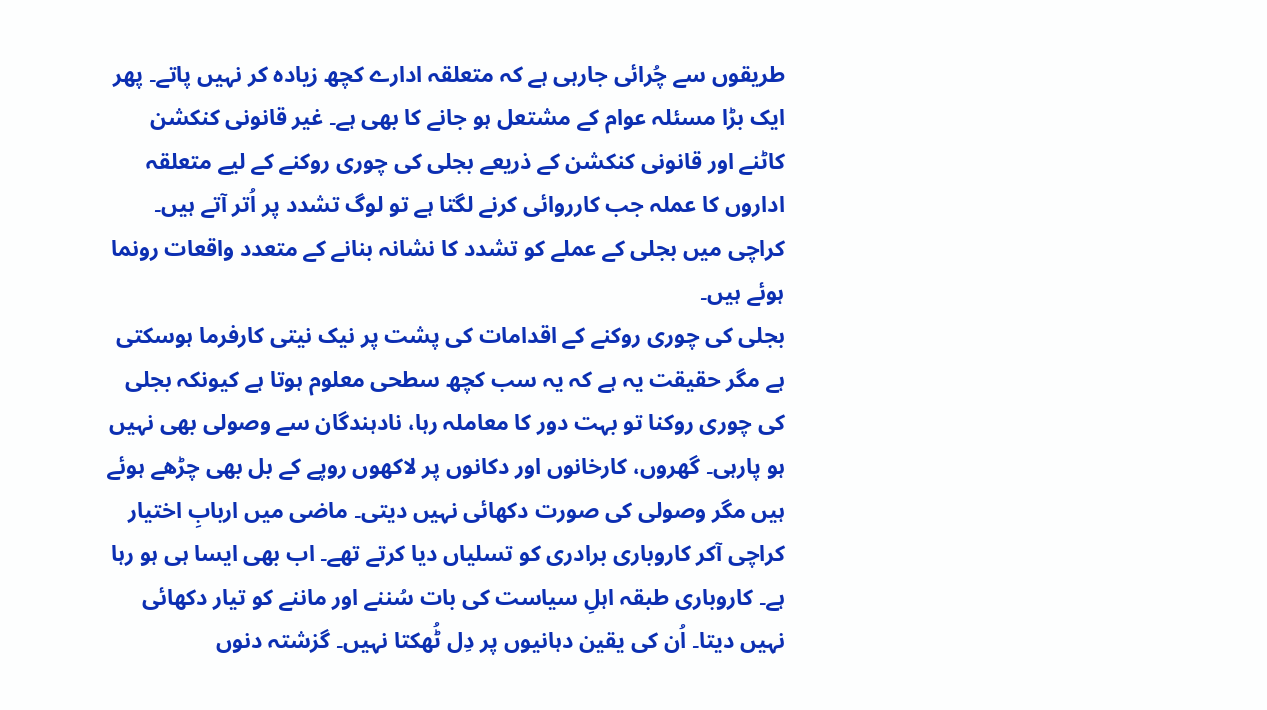طریقوں سے چُرائی جارہی ہے کہ متعلقہ ادارے کچھ زیادہ کر نہیں پاتے۔ پھر ایک بڑا مسئلہ عوام کے مشتعل ہو جانے کا بھی ہے۔ غیر قانونی کنکشن کاٹنے اور قانونی کنکشن کے ذریعے بجلی کی چوری روکنے کے لیے متعلقہ اداروں کا عملہ جب کارروائی کرنے لگتا ہے تو لوگ تشدد پر اُتر آتے ہیں۔ کراچی میں بجلی کے عملے کو تشدد کا نشانہ بنانے کے متعدد واقعات رونما ہوئے ہیں۔
بجلی کی چوری روکنے کے اقدامات کی پشت پر نیک نیتی کارفرما ہوسکتی ہے مگر حقیقت یہ ہے کہ یہ سب کچھ سطحی معلوم ہوتا ہے کیونکہ بجلی کی چوری روکنا تو بہت دور کا معاملہ رہا، نادہندگان سے وصولی بھی نہیں ہو پارہی۔ گھروں، کارخانوں اور دکانوں پر لاکھوں روپے کے بل بھی چڑھے ہوئے ہیں مگر وصولی کی صورت دکھائی نہیں دیتی۔ ماضی میں اربابِ اختیار کراچی آکر کاروباری برادری کو تسلیاں دیا کرتے تھے۔ اب بھی ایسا ہی ہو رہا ہے۔ کاروباری طبقہ اہلِ سیاست کی بات سُننے اور ماننے کو تیار دکھائی نہیں دیتا۔ اُن کی یقین دہانیوں پر دِل ٹُھکتا نہیں۔ گزشتہ دنوں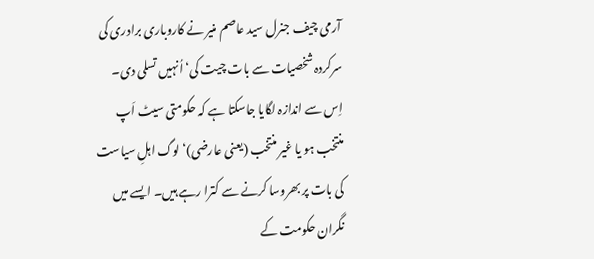آرمی چیف جنرل سید عاصم منیر نے کاروباری برادری کی سرکردہ شخصیات سے بات چیت کی‘ اُنہیں تسلی دی۔ اِس سے اندازہ لگایا جاسکتا ہے کہ حکومتی سیٹ اَپ منتخب ہو یا غیر منتخب (یعنی عارضی)‘ لوگ اہلِ سیاست کی بات پر بھروسا کرنے سے کترا رہے ہیں۔ ایسے میں نگران حکومت کے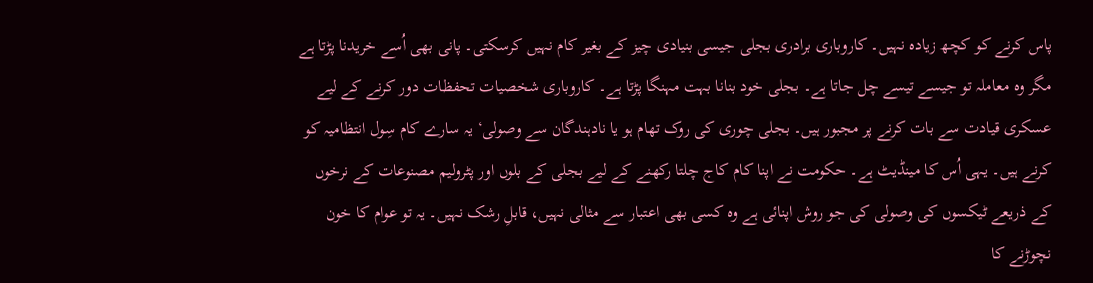پاس کرنے کو کچھ زیادہ نہیں۔ کاروباری برادری بجلی جیسی بنیادی چیز کے بغیر کام نہیں کرسکتی۔ پانی بھی اُسے خریدنا پڑتا ہے مگر وہ معاملہ تو جیسے تیسے چل جاتا ہے۔ بجلی خود بنانا بہت مہنگا پڑتا ہے۔ کاروباری شخصیات تحفظات دور کرنے کے لیے عسکری قیادت سے بات کرنے پر مجبور ہیں۔ بجلی چوری کی روک تھام ہو یا نادہندگان سے وصولی‘ یہ سارے کام سِول انتظامیہ کو کرنے ہیں۔ یہی اُس کا مینڈیٹ ہے۔ حکومت نے اپنا کام کاج چلتا رکھنے کے لیے بجلی کے بلوں اور پٹرولیم مصنوعات کے نرخوں کے ذریعے ٹیکسوں کی وصولی کی جو روش اپنائی ہے وہ کسی بھی اعتبار سے مثالی نہیں، قابلِ رشک نہیں۔ یہ تو عوام کا خون نچوڑنے کا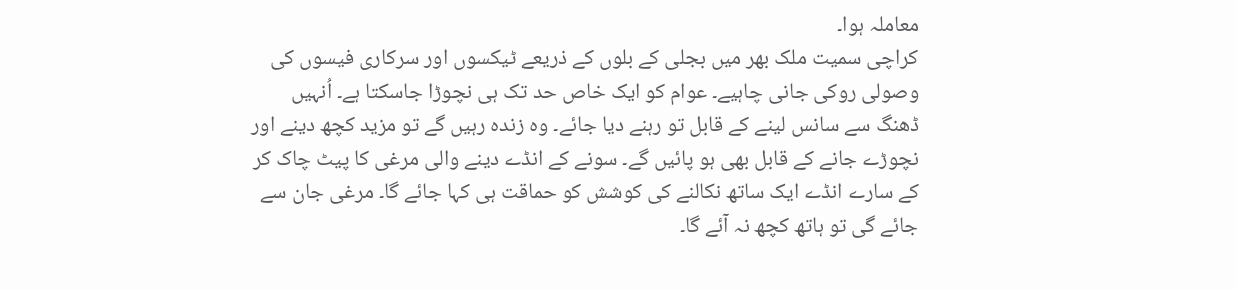معاملہ ہوا۔
کراچی سمیت ملک بھر میں بجلی کے بلوں کے ذریعے ٹیکسوں اور سرکاری فیسوں کی وصولی روکی جانی چاہیے۔ عوام کو ایک خاص حد تک ہی نچوڑا جاسکتا ہے۔ اُنہیں ڈھنگ سے سانس لینے کے قابل تو رہنے دیا جائے۔ وہ زندہ رہیں گے تو مزید کچھ دینے اور نچوڑے جانے کے قابل بھی ہو پائیں گے۔ سونے کے انڈے دینے والی مرغی کا پیٹ چاک کر کے سارے انڈے ایک ساتھ نکالنے کی کوشش کو حماقت ہی کہا جائے گا۔ مرغی جان سے جائے گی تو ہاتھ کچھ نہ آئے گا۔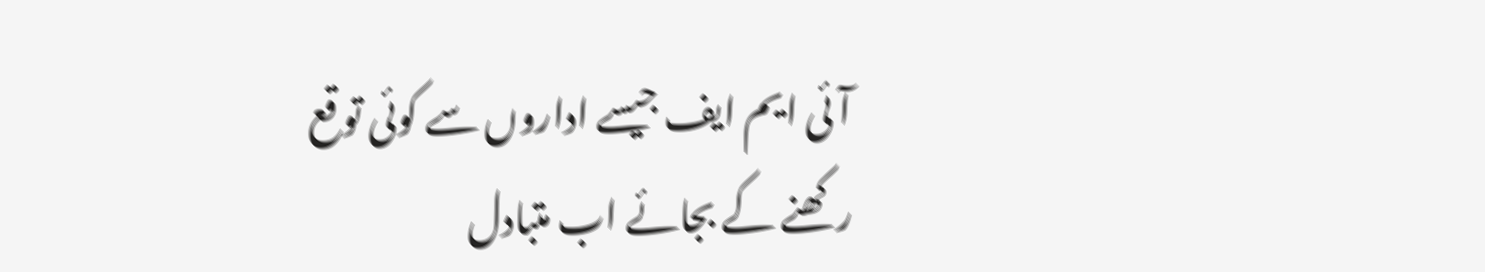آئی ایم ایف جیسے اداروں سے کوئی توقع رکھنے کے بجائے اب متبادل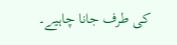کی طرف جانا چاہیے۔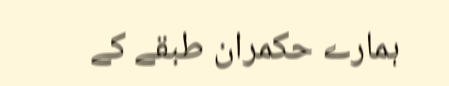ہمارے حکمران طبقے کے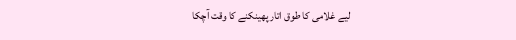لیے غلامی کا طوق اتار پھینکنے کا وقت آچکا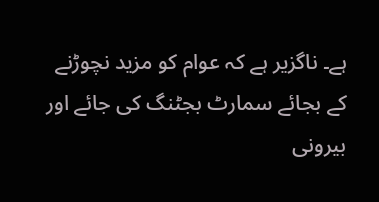ہے۔ ناگزیر ہے کہ عوام کو مزید نچوڑنے کے بجائے سمارٹ بجٹنگ کی جائے اور بیرونی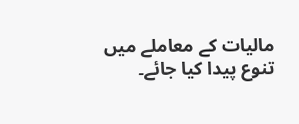مالیات کے معاملے میں تنوع پیدا کیا جائے۔